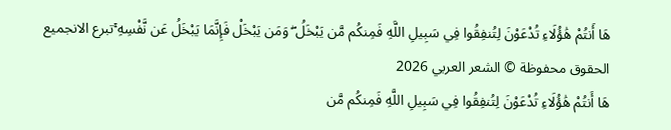هَا أَنتُمْ هَٰؤُلَاءِ تُدْعَوْنَ لِتُنفِقُوا فِي سَبِيلِ اللَّهِ فَمِنكُم مَّن يَبْخَلُ ۖ وَمَن يَبْخَلْ فَإِنَّمَا يَبْخَلُ عَن نَّفْسِهِ ۚتبرع الانجميع الحقوق محفوظة © الشعر العربي 2026
هَا أَنتُمْ هَٰؤُلَاءِ تُدْعَوْنَ لِتُنفِقُوا فِي سَبِيلِ اللَّهِ فَمِنكُم مَّن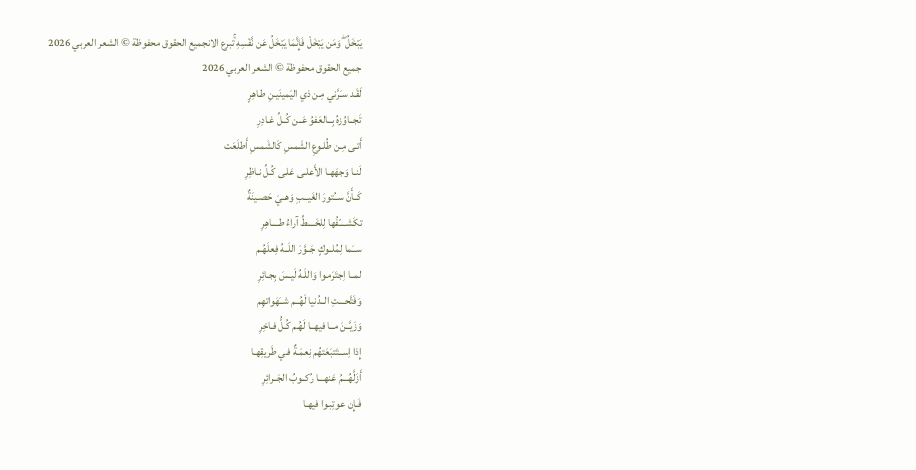يَبْخَلُ ۖ وَمَن يَبْخَلْ فَإِنَّمَا يَبْخَلُ عَن نَّفْسِهِ ۚتبرع الانجميع الحقوق محفوظة © الشعر العربي 2026
جميع الحقوق محفوظة © الشعر العربي 2026
لَقَـد سـَرَّني مِـن ذي اليَمينَيـنِ طـاهِرٍ
تَجــاوُزهُ بِــالعَفوُ عَــن كُــلِّ غـادِرِ
أَتـى مِـن طُلـوعِ الشَمسِ كَالشَمسِ أَطلَعَت
لَنـا وَجهَهـا الأَعلـى عَلـى كُـلِّ نـاظِرِ
كَــأَنَّ ســُتورَ الغَيــبِ وَهــيَ حَصـينَةٌ
تكَشــــّفُها لِلخَــــطِّ آراءُ طــــاهِرِ
ســَما لِمُلــوكٍ جَــوَّرَ اللَــهُ فِعلَهُـم
لمــا اِجتَرَمـوا وَاللَـهُ لَيـسَ بِجـائِرِ
وَفَتَّحـــتِ الــدُنيا لَهُــم شــَهَواتهِم
وَزَيَّــنَ مــا فيهــا لَهُـم كُـلُّ فـاخِرِ
إِذا اِســتَتبَعَتهُم نِعمَـةٌ فـي طَريقِهـا
أَزَلَّهُـــمُ عَنهـــا رُكــوبُ الجَــرائِرِ
فَـإِن عوتِبـوا فيهـا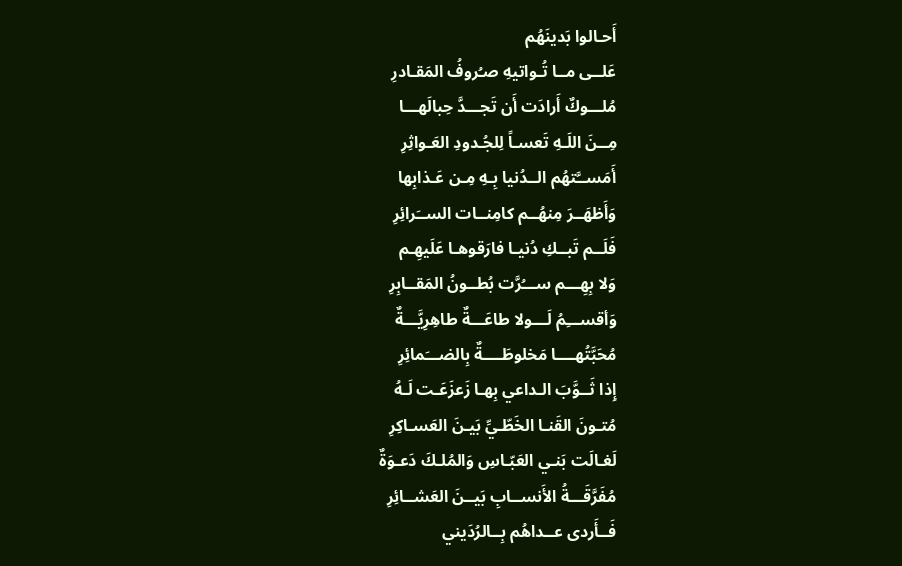أَحـالوا بَدينَهُم
عَلــى مــا تُـواتيهِ صـُروفُ المَقـادرِ
مُلـــوكٌ أَرادَت أَن تَجـــدَّ حِبالَهـــا
مِــنَ اللَـهِ تَعسـاً لِلجُـدودِ العَـواثِرِ
أَمَســَّتهُم الــدُنيا بِـهِ مِـن عَـذابِها
وَأَظهَــرَ مِنهُــم كامِنــات الســَرائِرِ
فَلَــم تَبــكِ دُنيـا فارَقوهـا عَلَيهِـم
وَلا بِهِـــم ســـُرَّت بُطــونُ المَقــابِرِ
وَأقســـِمُ لَـــولا طاعَـــةٌ طاهِرِيَّـــةٌ
مُحَبَّتُهــــا مَخلوطَــــةٌ بِالضـــَمائِرِ
إِذا ثَــوَّبَ الـداعي بِهـا زَعزَعَـت لَـهُ
مُتـونَ القَنـا الخَطّـيِّ بَيـنَ العَسـاكِرِ
لَغـالَت بَنـي العَبّـاسِ وَالمُلـكَ دَعـوَةٌ
مُفَرَّقَـــةُ الأَنســابِ بَيــنَ العَشــائِرِ
فَــأَردى عــداهُم بِــالرُدَيني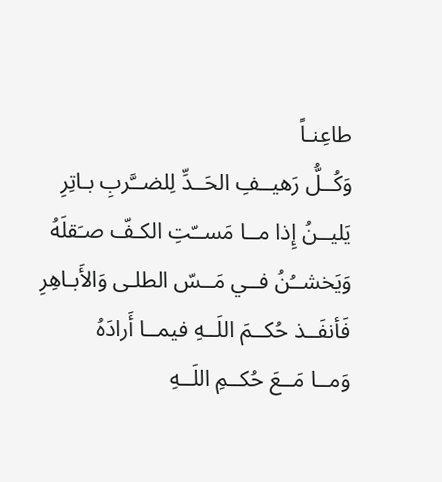طاعِنـاً
وَكُــلُّ رَهيــفِ الحَــدِّ لِلضــَّربِ بـاتِرِ
يَليــنُ إِذا مــا مَســّتِ الكـفّ صـَقلَهُ
وَيَخشــُنُ فــي مَــسّ الطلـى وَالأَبـاهِرِ
فَأنفَــذ حُكــمَ اللَــهِ فيمــا أَرادَهُ
وَمــا مَــعَ حُكــمِ اللَــهِ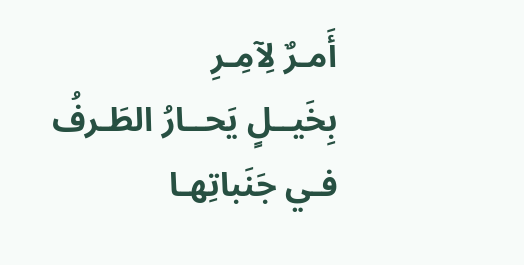أَمـرٌ لِآمِـرِ
بِخَيــلٍ يَحــارُ الطَـرفُ فـي جَنَباتِهـا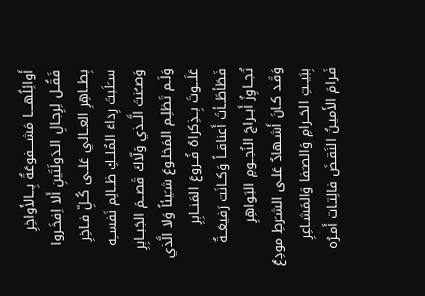أَوائِلُهــــا مَشــــفوعَةٌ بِـــالأَواخِرِ
فَقُــل لِرِجـالِ الـدَولَتَينِ أَلا اِفخَـروا
بِطــاهِرِ العــالي عَلــى كُــلِّ فـاخِرِ
ســَلَبتَ رِداءَ المُلــكِ ظــالِم نَفســِه
وَصــُنتَ الَّــذي وَلّاكَ قَصــمَ الجَبــابِرِ
وَلَـم تَظلِـم المَخلـوعَ شـَيئاً وَلا الَّذي
عَلَـــوتَ بِــذِكراهُ فُــروعَ المَنــابِرِ
فَطَأطَــأتَ أَعناقــاً وَكــانَت رَفيعَــةٌ
تُجــاوِزُ أَبــراجَ النُجــومِ البَـواهِرِ
وَقَـد كـانَ أَشـهادٌ عَلـى الشـَرطِ مودِعٌ
بِبَيــتِ الحَــرامِ وَالصـَفا وَالمَشـاعِرِ
فَـرامَ الأَميـنُ النَقـضَ فالِتـات أَمـرُه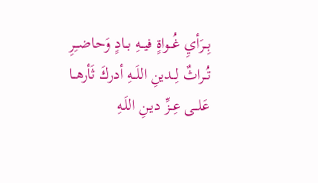بِــرَأيِ غُــواةٍ فيــهِ بــادٍ وَحاضــِرِ
تُــراثٌ لِــدينِ اللَــهِ أدركَ ثَأرهــا
عَلــى عِــزِّ ديـنِ اللَـهِ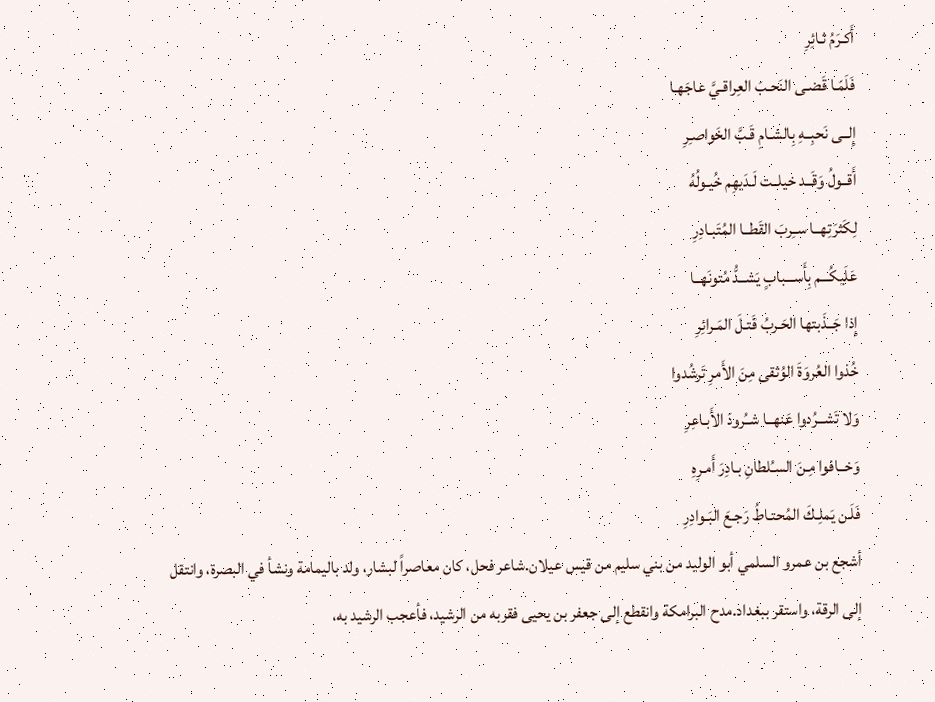أَكـرَمُ ثـائِرِ
فَلَمّـا قَضـى النَحـبَ العِراقـيَّ عاجَهـا
إِلــى نَحبِــهِ بِالشـامِ قَـبَّ الخَواصـِرِ
أَقــولُ وَقَــد خيلــت لَـدَيهِم خُيـولُهُ
لِكَثرَتِهــا ســِربَ القَطــا المُتَبـادِرِ
عَلَيكُـــم بِأَســـبابٍ يَشــدُّ مُتونَهــا
إِذا جَــذَبتها الحَـربُ قَتـلَ المَـرائِرِ
خُذوا العُروَةَ الوُثقى مِنَ الأَمرِ تَرشُدوا
وَلا تَشــرُدوا عَنهــا شــُرودَ الأَبـاعِرِ
وَخــافوا مِـنَ السـُلطانِ بـادِرَ أَمـرِهِ
فَلَـن يَملِـكَ المُحتـاطُ رَجـعَ البَـوادِرِ
أشجع بن عمرو السلمي أبو الوليد من بني سليم من قيس عيلان.شاعر فحل، كان معاصراً لبشار، ولد باليمامة ونشأ في البصرة، وانتقل إلى الرقة، واستقر ببغداد.مدح البرامكة وانقطع إلى جعفر بن يحيى فقربه من الرشيد، فأعجب الرشيد به،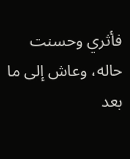فأثري وحسنت حاله، وعاش إلى ما بعد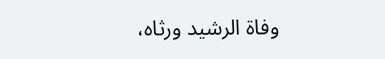وفاة الرشيد ورثاه،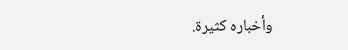وأخباره كثيرة.